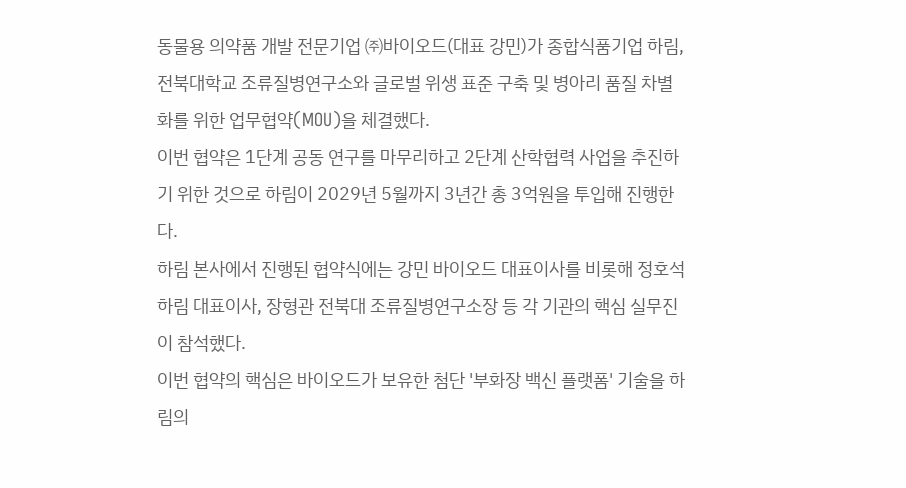동물용 의약품 개발 전문기업 ㈜바이오드(대표 강민)가 종합식품기업 하림, 전북대학교 조류질병연구소와 글로벌 위생 표준 구축 및 병아리 품질 차별화를 위한 업무협약(MOU)을 체결했다.
이번 협약은 1단계 공동 연구를 마무리하고 2단계 산학협력 사업을 추진하기 위한 것으로 하림이 2029년 5월까지 3년간 총 3억원을 투입해 진행한다.
하림 본사에서 진행된 협약식에는 강민 바이오드 대표이사를 비롯해 정호석 하림 대표이사, 장형관 전북대 조류질병연구소장 등 각 기관의 핵심 실무진이 참석했다.
이번 협약의 핵심은 바이오드가 보유한 첨단 '부화장 백신 플랫폼' 기술을 하림의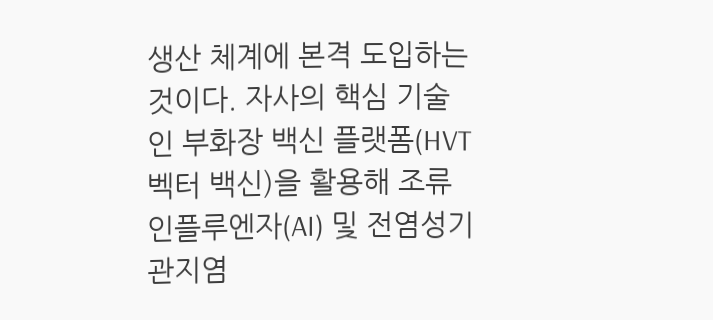생산 체계에 본격 도입하는 것이다. 자사의 핵심 기술인 부화장 백신 플랫폼(HVT 벡터 백신)을 활용해 조류인플루엔자(AI) 및 전염성기관지염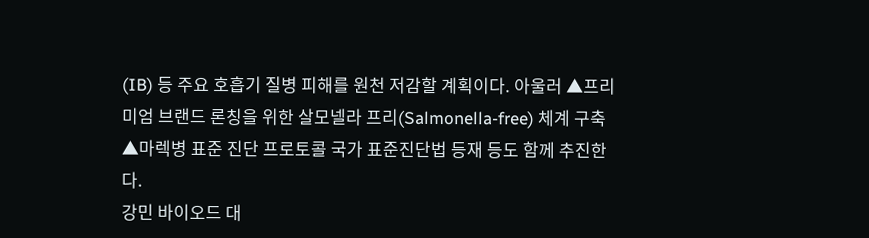(IB) 등 주요 호흡기 질병 피해를 원천 저감할 계획이다. 아울러 ▲프리미엄 브랜드 론칭을 위한 살모넬라 프리(Salmonella-free) 체계 구축 ▲마렉병 표준 진단 프로토콜 국가 표준진단법 등재 등도 함께 추진한다.
강민 바이오드 대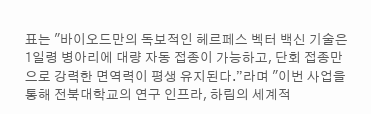표는 "바이오드만의 독보적인 헤르페스 벡터 백신 기술은 1일령 병아리에 대량 자동 접종이 가능하고, 단회 접종만으로 강력한 면역력이 평생 유지된다.”라며 "이번 사업을 통해 전북대학교의 연구 인프라, 하림의 세계적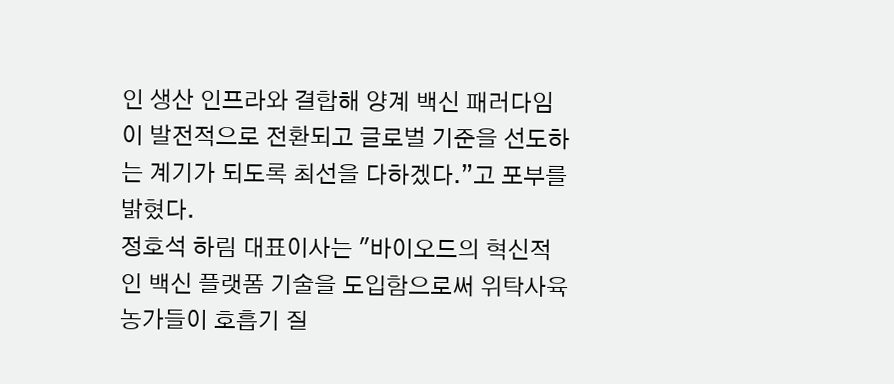인 생산 인프라와 결합해 양계 백신 패러다임이 발전적으로 전환되고 글로벌 기준을 선도하는 계기가 되도록 최선을 다하겠다.”고 포부를 밝혔다.
정호석 하림 대표이사는 "바이오드의 혁신적인 백신 플랫폼 기술을 도입함으로써 위탁사육 농가들이 호흡기 질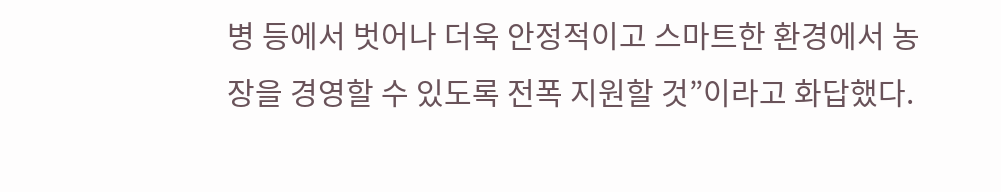병 등에서 벗어나 더욱 안정적이고 스마트한 환경에서 농장을 경영할 수 있도록 전폭 지원할 것”이라고 화답했다.